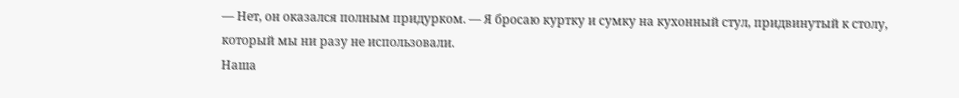— Нет, он оказался полным придурком. — Я бросаю куртку и сумку на кухонный стул, придвинутый к столу, который мы ни разу не использовали.
Наша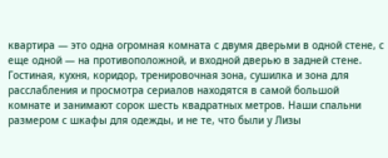квартира — это одна огромная комната с двумя дверьми в одной стене, с еще одной — на противоположной, и входной дверью в задней стене. Гостиная, кухня, коридор, тренировочная зона, сушилка и зона для расслабления и просмотра сериалов находятся в самой большой комнате и занимают сорок шесть квадратных метров. Наши спальни размером с шкафы для одежды, и не те, что были у Лизы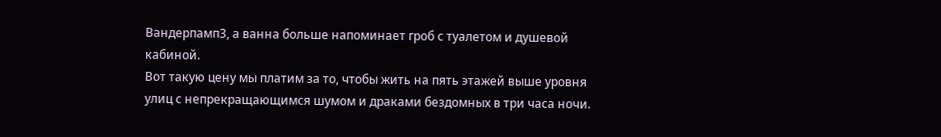Вандерпамп3, а ванна больше напоминает гроб с туалетом и душевой кабиной.
Вот такую цену мы платим за то, чтобы жить на пять этажей выше уровня улиц с непрекращающимся шумом и драками бездомных в три часа ночи.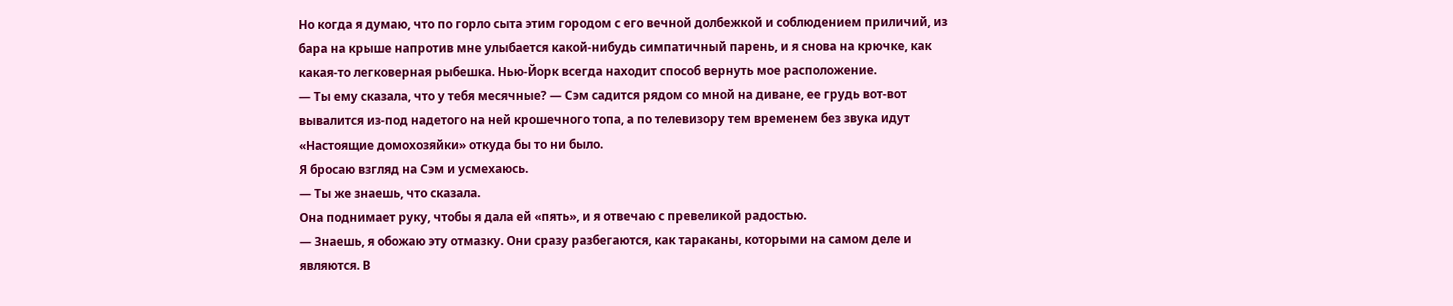Но когда я думаю, что по горло сыта этим городом с его вечной долбежкой и соблюдением приличий, из бара на крыше напротив мне улыбается какой-нибудь симпатичный парень, и я снова на крючке, как какая-то легковерная рыбешка. Нью-Йорк всегда находит способ вернуть мое расположение.
— Ты ему сказала, что у тебя месячные? — Сэм садится рядом со мной на диване, ее грудь вот-вот вывалится из-под надетого на ней крошечного топа, а по телевизору тем временем без звука идут «Настоящие домохозяйки» откуда бы то ни было.
Я бросаю взгляд на Сэм и усмехаюсь.
— Ты же знаешь, что сказала.
Она поднимает руку, чтобы я дала ей «пять», и я отвечаю с превеликой радостью.
— Знаешь, я обожаю эту отмазку. Они сразу разбегаются, как тараканы, которыми на самом деле и являются. В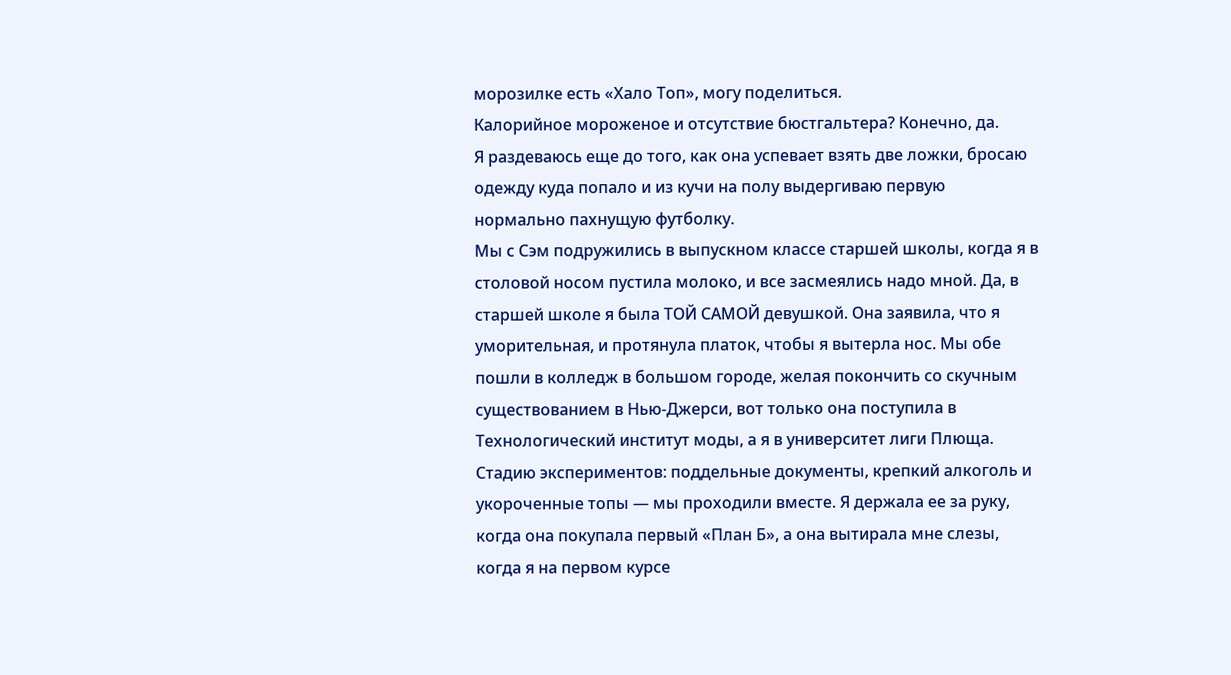морозилке есть «Хало Топ», могу поделиться.
Калорийное мороженое и отсутствие бюстгальтера? Конечно, да.
Я раздеваюсь еще до того, как она успевает взять две ложки, бросаю одежду куда попало и из кучи на полу выдергиваю первую нормально пахнущую футболку.
Мы с Сэм подружились в выпускном классе старшей школы, когда я в столовой носом пустила молоко, и все засмеялись надо мной. Да, в старшей школе я была ТОЙ САМОЙ девушкой. Она заявила, что я уморительная, и протянула платок, чтобы я вытерла нос. Мы обе пошли в колледж в большом городе, желая покончить со скучным существованием в Нью-Джерси, вот только она поступила в Технологический институт моды, а я в университет лиги Плюща. Стадию экспериментов: поддельные документы, крепкий алкоголь и укороченные топы — мы проходили вместе. Я держала ее за руку, когда она покупала первый «План Б», а она вытирала мне слезы, когда я на первом курсе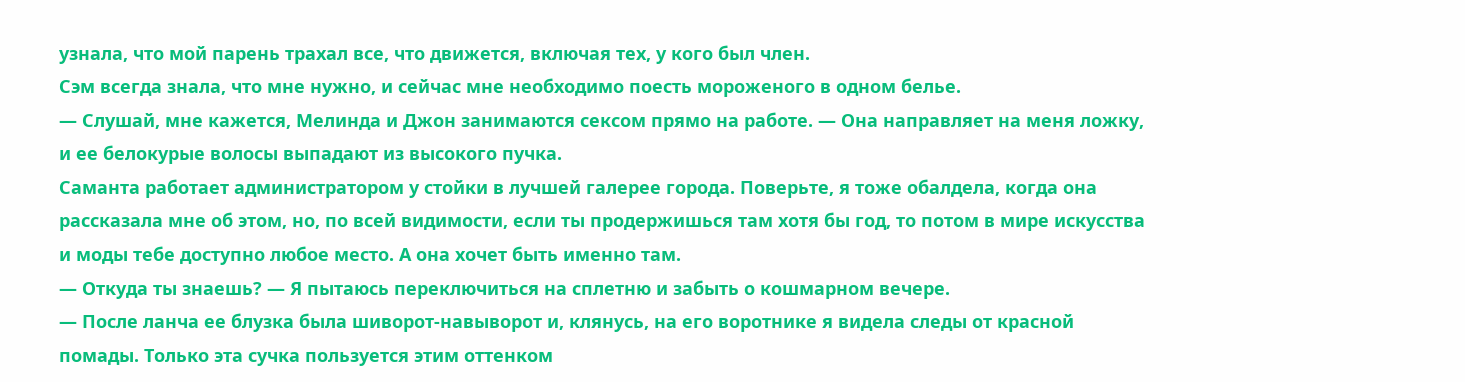узнала, что мой парень трахал все, что движется, включая тех, у кого был член.
Сэм всегда знала, что мне нужно, и сейчас мне необходимо поесть мороженого в одном белье.
— Слушай, мне кажется, Мелинда и Джон занимаются сексом прямо на работе. — Она направляет на меня ложку, и ее белокурые волосы выпадают из высокого пучка.
Саманта работает администратором у стойки в лучшей галерее города. Поверьте, я тоже обалдела, когда она рассказала мне об этом, но, по всей видимости, если ты продержишься там хотя бы год, то потом в мире искусства и моды тебе доступно любое место. А она хочет быть именно там.
— Откуда ты знаешь? — Я пытаюсь переключиться на сплетню и забыть о кошмарном вечере.
— После ланча ее блузка была шиворот-навыворот и, клянусь, на его воротнике я видела следы от красной помады. Только эта сучка пользуется этим оттенком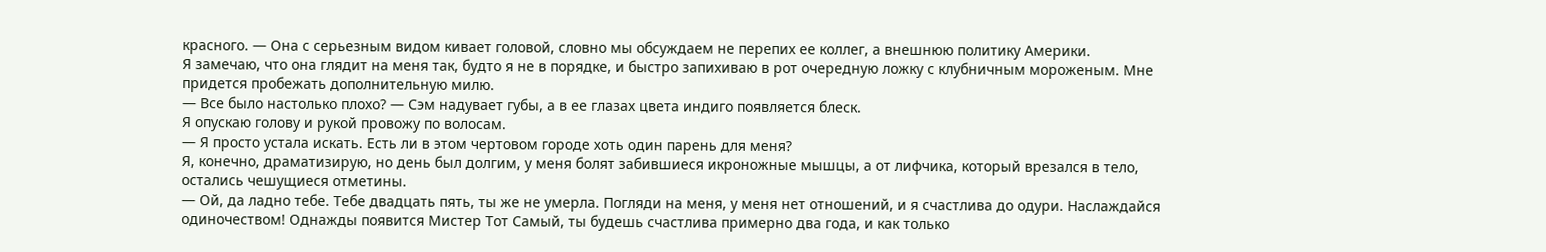красного. — Она с серьезным видом кивает головой, словно мы обсуждаем не перепих ее коллег, а внешнюю политику Америки.
Я замечаю, что она глядит на меня так, будто я не в порядке, и быстро запихиваю в рот очередную ложку с клубничным мороженым. Мне придется пробежать дополнительную милю.
— Все было настолько плохо? — Сэм надувает губы, а в ее глазах цвета индиго появляется блеск.
Я опускаю голову и рукой провожу по волосам.
— Я просто устала искать. Есть ли в этом чертовом городе хоть один парень для меня?
Я, конечно, драматизирую, но день был долгим, у меня болят забившиеся икроножные мышцы, а от лифчика, который врезался в тело, остались чешущиеся отметины.
— Ой, да ладно тебе. Тебе двадцать пять, ты же не умерла. Погляди на меня, у меня нет отношений, и я счастлива до одури. Наслаждайся одиночеством! Однажды появится Мистер Тот Самый, ты будешь счастлива примерно два года, и как только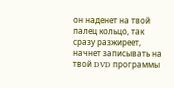он наденет на твой палец кольцо, так сразу разжиреет, начнет записывать на твой DVD программы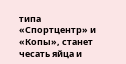типа «Спортцентр» и «Копы», станет чесать яйца и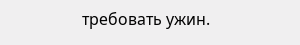требовать ужин.